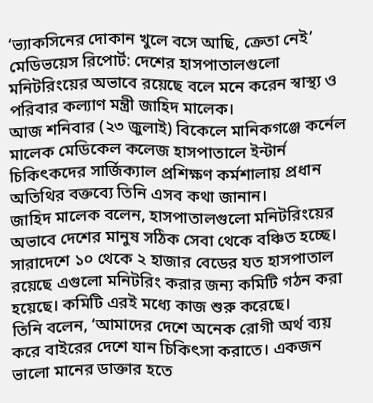‘ভ্যাকসিনের দোকান খুলে বসে আছি, ক্রেতা নেই’
মেডিভয়েস রিপোর্ট: দেশের হাসপাতালগুলো মনিটরিংয়ের অভাবে রয়েছে বলে মনে করেন স্বাস্থ্য ও পরিবার কল্যাণ মন্ত্রী জাহিদ মালেক।
আজ শনিবার (২৩ জুলাই) বিকেলে মানিকগঞ্জে কর্নেল মালেক মেডিকেল কলেজ হাসপাতালে ইন্টার্ন চিকিৎকদের সার্জিক্যাল প্রশিক্ষণ কর্মশালায় প্রধান অতিথির বক্তব্যে তিনি এসব কথা জানান।
জাহিদ মালেক বলেন, হাসপাতালগুলো মনিটরিংয়ের অভাবে দেশের মানুষ সঠিক সেবা থেকে বঞ্চিত হচ্ছে। সারাদেশে ১০ থেকে ২ হাজার বেডের যত হাসপাতাল রয়েছে এগুলো মনিটরিং করার জন্য কমিটি গঠন করা হয়েছে। কমিটি এরই মধ্যে কাজ শুরু করেছে।
তিনি বলেন, ‘আমাদের দেশে অনেক রোগী অর্থ ব্যয় করে বাইরের দেশে যান চিকিৎসা করাতে। একজন ভালো মানের ডাক্তার হতে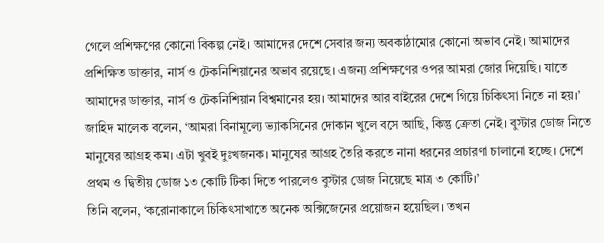গেলে প্রশিক্ষণের কোনো বিকল্প নেই। আমাদের দেশে সেবার জন্য অবকাঠামোর কোনো অভাব নেই। আমাদের প্রশিক্ষিত ডাক্তার, নার্স ও টেকনিশিয়ানের অভাব রয়েছে। এজন্য প্রশিক্ষণের ওপর আমরা জোর দিয়েছি। যাতে আমাদের ডাক্তার, নার্স ও টেকনিশিয়ান বিশ্বমানের হয়। আমাদের আর বাইরের দেশে গিয়ে চিকিৎসা নিতে না হয়।’
জাহিদ মালেক বলেন, ‘আমরা বিনামূল্যে ভ্যাকসিনের দোকান খুলে বসে আছি, কিন্তু ক্রেতা নেই। বুস্টার ডোজ নিতে মানুষের আগ্রহ কম। এটা খুবই দুঃখজনক। মানুষের আগ্রহ তৈরি করতে নানা ধরনের প্রচারণা চালানো হচ্ছে। দেশে প্রথম ও দ্বিতীয় ডোজ ১৩ কোটি টিকা দিতে পারলেও বুস্টার ডোজ নিয়েছে মাত্র ৩ কোটি।’
তিনি বলেন, ‘করোনাকালে চিকিৎসাখাতে অনেক অক্সিজেনের প্রয়োজন হয়েছিল। তখন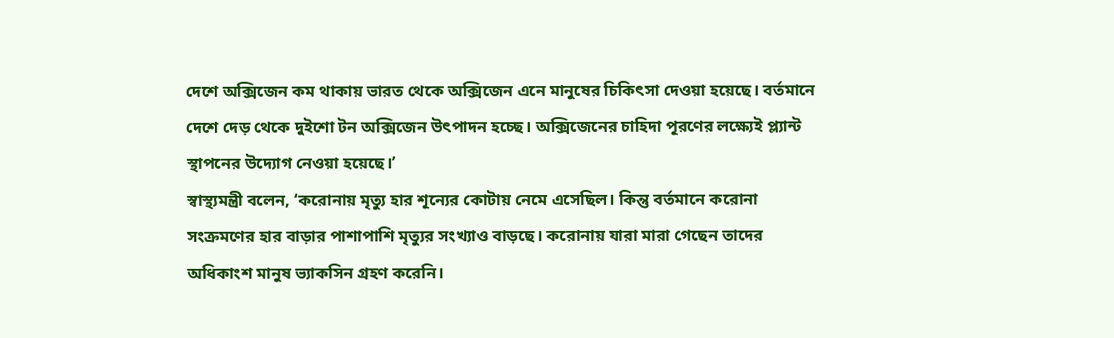দেশে অক্সিজেন কম থাকায় ভারত থেকে অক্সিজেন এনে মানুষের চিকিৎসা দেওয়া হয়েছে। বর্তমানে দেশে দেড় থেকে দুইশো টন অক্সিজেন উৎপাদন হচ্ছে। অক্সিজেনের চাহিদা পূরণের লক্ষ্যেই প্ল্যান্ট স্থাপনের উদ্যোগ নেওয়া হয়েছে।’
স্বাস্থ্যমন্ত্রী বলেন, ‘করোনায় মৃত্যু হার শূন্যের কোটায় নেমে এসেছিল। কিন্তু বর্তমানে করোনা সংক্রমণের হার বাড়ার পাশাপাশি মৃত্যুর সংখ্যাও বাড়ছে। করোনায় যারা মারা গেছেন তাদের অধিকাংশ মানুষ ভ্যাকসিন গ্রহণ করেনি।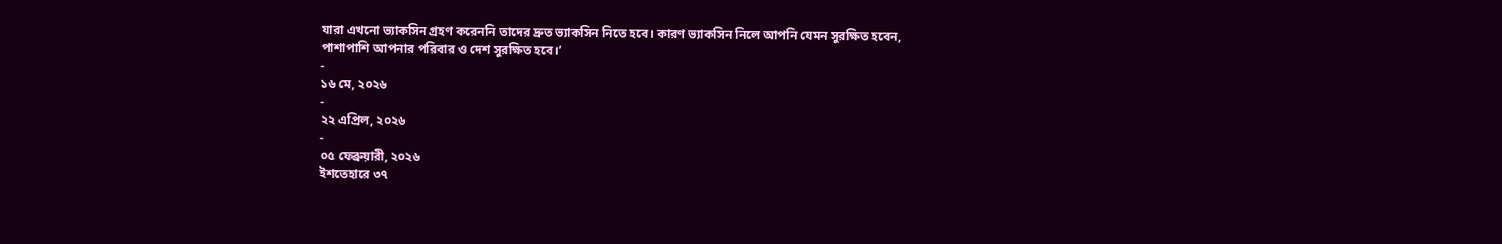যারা এখনো ভ্যাকসিন গ্রহণ করেননি তাদের দ্রুত ভ্যাকসিন নিতে হবে। কারণ ভ্যাকসিন নিলে আপনি যেমন সুরক্ষিত হবেন, পাশাপাশি আপনার পরিবার ও দেশ সুরক্ষিত হবে।’
-
১৬ মে, ২০২৬
-
২২ এপ্রিল, ২০২৬
-
০৫ ফেব্রুয়ারী, ২০২৬
ইশতেহারে ৩৭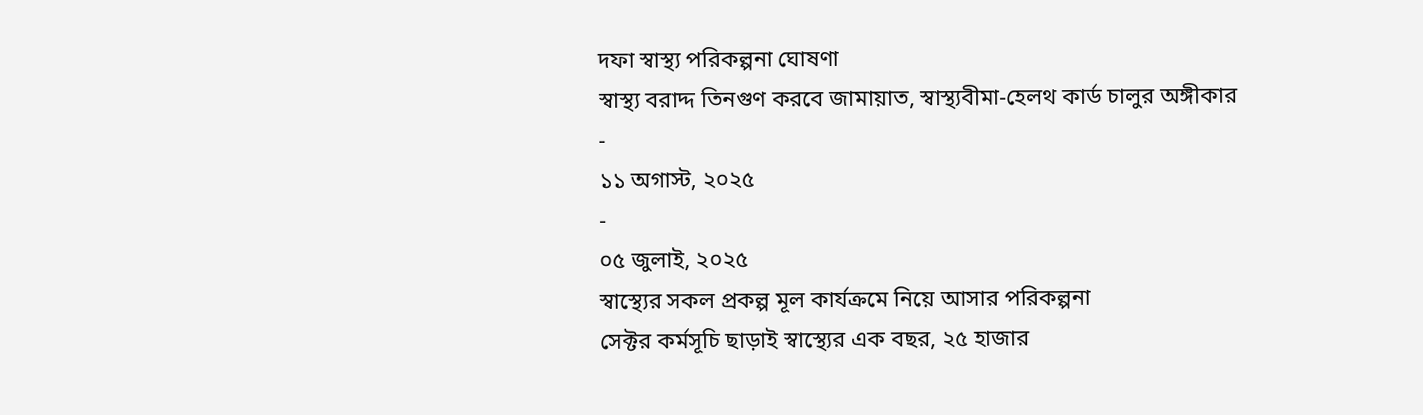দফা স্বাস্থ্য পরিকল্পনা ঘোষণা
স্বাস্থ্য বরাদ্দ তিনগুণ করবে জামায়াত, স্বাস্থ্যবীমা-হেলথ কার্ড চালুর অঙ্গীকার
-
১১ অগাস্ট, ২০২৫
-
০৫ জুলাই, ২০২৫
স্বাস্থ্যের সকল প্রকল্প মূল কার্যক্রমে নিয়ে আসার পরিকল্পনা
সেক্টর কর্মসূচি ছাড়াই স্বাস্থ্যের এক বছর, ২৫ হাজার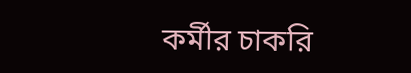কর্মীর চাকরি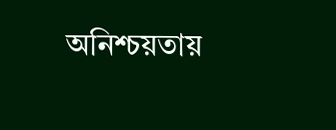অনিশ্চয়তায়